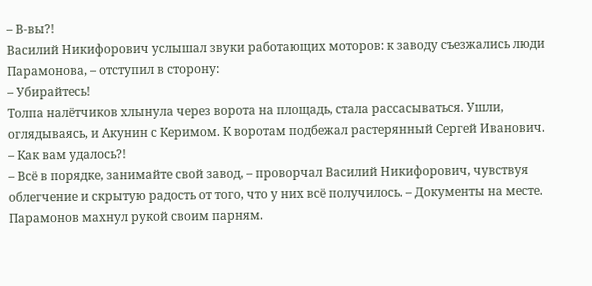– В-вы?!
Василий Никифорович услышал звуки работающих моторов: к заводу съезжались люди Парамонова, – отступил в сторону:
– Убирайтесь!
Толпа налётчиков хлынула через ворота на площадь, стала рассасываться. Ушли, оглядываясь, и Акунин с Керимом. К воротам подбежал растерянный Сергей Иванович.
– Как вам удалось?!
– Всё в порядке, занимайте свой завод, – проворчал Василий Никифорович, чувствуя облегчение и скрытую радость от того, что у них всё получилось. – Документы на месте.
Парамонов махнул рукой своим парням.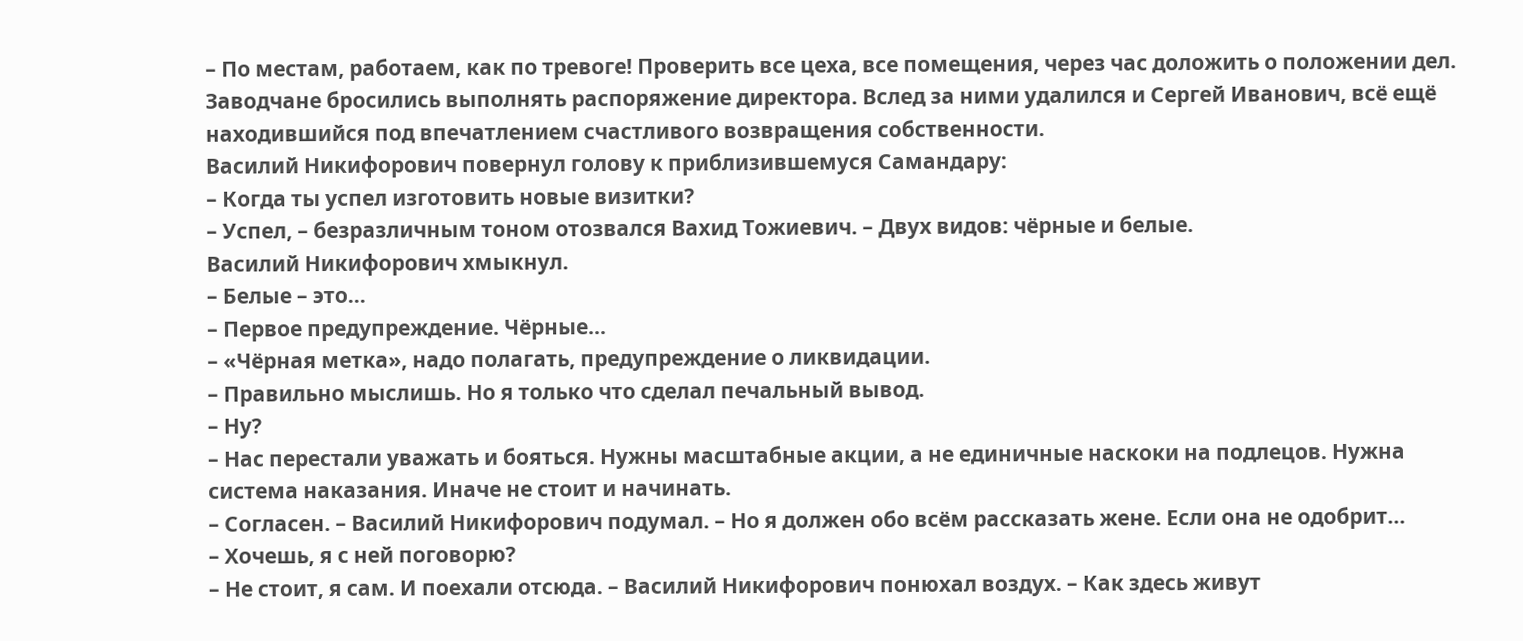– По местам, работаем, как по тревоге! Проверить все цеха, все помещения, через час доложить о положении дел.
Заводчане бросились выполнять распоряжение директора. Вслед за ними удалился и Сергей Иванович, всё ещё находившийся под впечатлением счастливого возвращения собственности.
Василий Никифорович повернул голову к приблизившемуся Самандару:
– Когда ты успел изготовить новые визитки?
– Успел, – безразличным тоном отозвался Вахид Тожиевич. – Двух видов: чёрные и белые.
Василий Никифорович хмыкнул.
– Белые – это…
– Первое предупреждение. Чёрные…
– «Чёрная метка», надо полагать, предупреждение о ликвидации.
– Правильно мыслишь. Но я только что сделал печальный вывод.
– Ну?
– Нас перестали уважать и бояться. Нужны масштабные акции, а не единичные наскоки на подлецов. Нужна система наказания. Иначе не стоит и начинать.
– Согласен. – Василий Никифорович подумал. – Но я должен обо всём рассказать жене. Если она не одобрит…
– Хочешь, я с ней поговорю?
– Не стоит, я сам. И поехали отсюда. – Василий Никифорович понюхал воздух. – Как здесь живут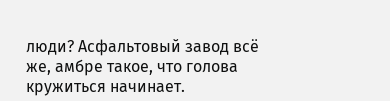люди? Асфальтовый завод всё же, амбре такое, что голова кружиться начинает.